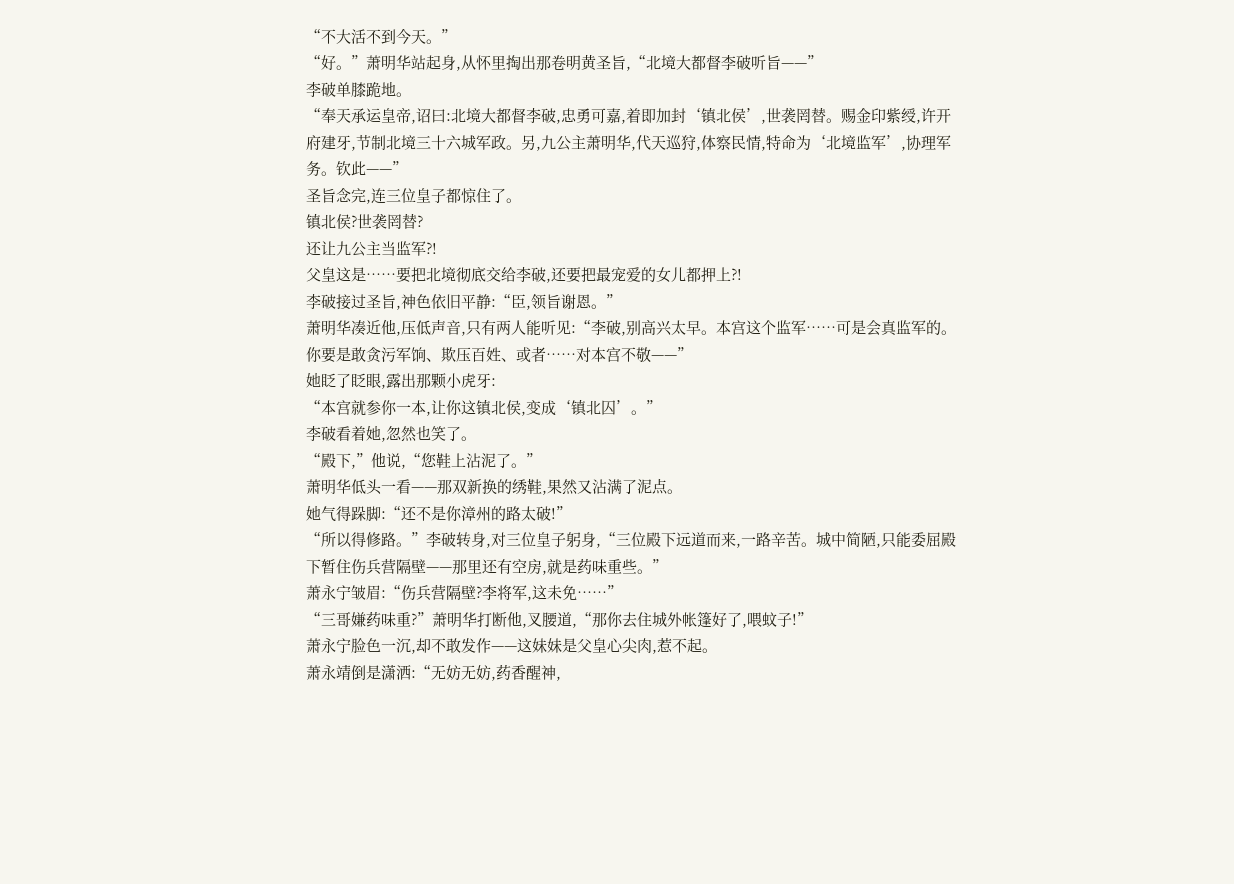“不大活不到今天。”
“好。”萧明华站起身,从怀里掏出那卷明黄圣旨,“北境大都督李破听旨——”
李破单膝跪地。
“奉天承运皇帝,诏曰:北境大都督李破,忠勇可嘉,着即加封‘镇北侯’,世袭罔替。赐金印紫绶,许开府建牙,节制北境三十六城军政。另,九公主萧明华,代天巡狩,体察民情,特命为‘北境监军’,协理军务。钦此——”
圣旨念完,连三位皇子都惊住了。
镇北侯?世袭罔替?
还让九公主当监军?!
父皇这是……要把北境彻底交给李破,还要把最宠爱的女儿都押上?!
李破接过圣旨,神色依旧平静:“臣,领旨谢恩。”
萧明华凑近他,压低声音,只有两人能听见:“李破,别高兴太早。本宫这个监军……可是会真监军的。你要是敢贪污军饷、欺压百姓、或者……对本宫不敬——”
她眨了眨眼,露出那颗小虎牙:
“本宫就参你一本,让你这镇北侯,变成‘镇北囚’。”
李破看着她,忽然也笑了。
“殿下,”他说,“您鞋上沾泥了。”
萧明华低头一看——那双新换的绣鞋,果然又沾满了泥点。
她气得跺脚:“还不是你漳州的路太破!”
“所以得修路。”李破转身,对三位皇子躬身,“三位殿下远道而来,一路辛苦。城中简陋,只能委屈殿下暂住伤兵营隔壁——那里还有空房,就是药味重些。”
萧永宁皱眉:“伤兵营隔壁?李将军,这未免……”
“三哥嫌药味重?”萧明华打断他,叉腰道,“那你去住城外帐篷好了,喂蚊子!”
萧永宁脸色一沉,却不敢发作——这妹妹是父皇心尖肉,惹不起。
萧永靖倒是潇洒:“无妨无妨,药香醒神,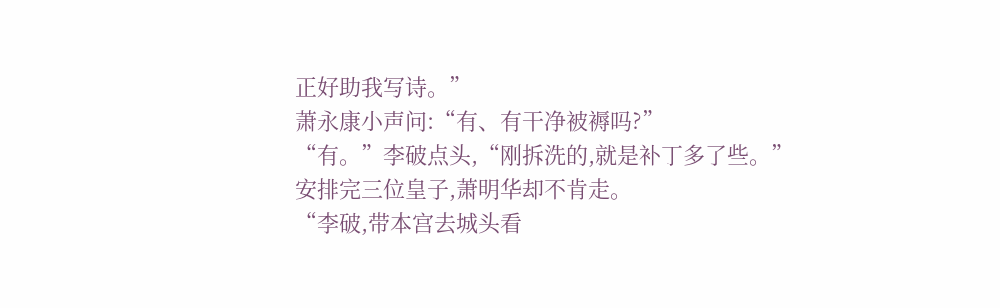正好助我写诗。”
萧永康小声问:“有、有干净被褥吗?”
“有。”李破点头,“刚拆洗的,就是补丁多了些。”
安排完三位皇子,萧明华却不肯走。
“李破,带本宫去城头看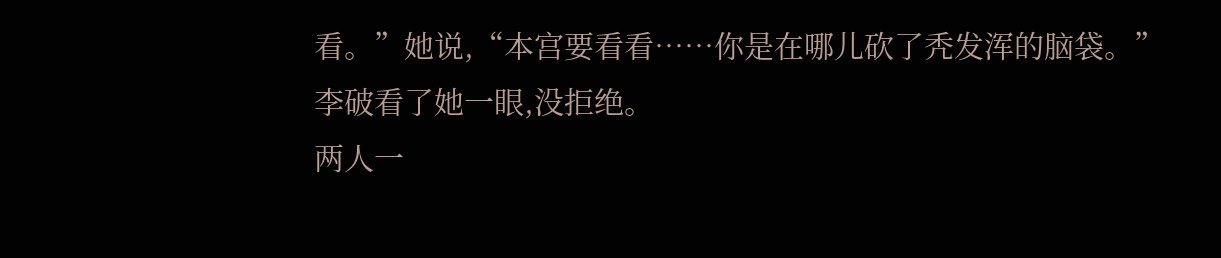看。”她说,“本宫要看看……你是在哪儿砍了秃发浑的脑袋。”
李破看了她一眼,没拒绝。
两人一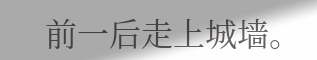前一后走上城墙。